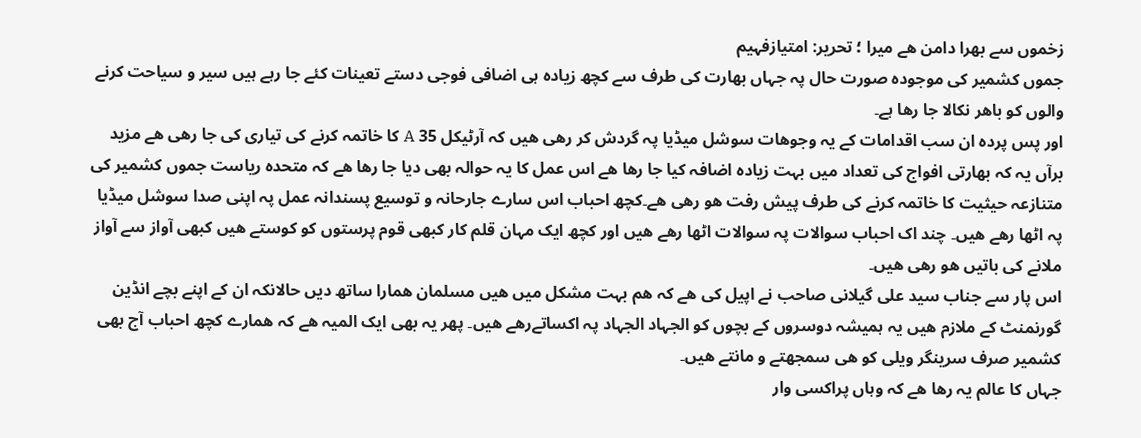زخموں سے بھرا دامن ھے میرا ؛ تحرير: امتیازفہیم
جموں کشمیر کی موجودہ صورت حال پہ جہاں بھارت کی طرف سے کچھ زیادہ ہی اضافی فوجی دستے تعینات کئے جا رہے ہيں سیر و سياحت کرنے والوں کو باھر نکالا جا رھا ہے۔
اور پس پردہ ان سب اقدامات کے یہ وجوھات سوشل میڈیا پہ گردش کر رھی ھیں کہ آرٹیکل 35 A کا خاتمہ کرنے کی تیاری کی جا رھی ھے مزید برآں یہ کہ بھارتی افواج کی تعداد میں بہت زیادہ اضافہ کیا جا رھا ھے اس عمل کا یہ حوالہ بھی دیا جا رھا ھے کہ متحدہ ریاست جموں کشمیر کی متنازعہ حیثیت کا خاتمہ کرنے کی طرف پیش رفت ھو رھی ھے۔کچھ احباب اس سارے جارحانہ و توسیع پسندانہ عمل پہ اپنی صدا سوشل میڈیا پہ اٹھا رھے ھیں۔ چند اک احباب سوالات پہ سوالات اٹھا رھے ھیں اور کچھ ایک مہان قلم کار کبھی قوم پرستوں کو کوستے ھیں کبھی آواز سے آواز ملانے کی باتیں ھو رھی ھیں۔
اس پار سے جناب سید علی گیلانی صاحب نے اپیل کی ھے کہ ھم بہت مشکل میں ھیں مسلمان ھمارا ساتھ دیں حالانکہ ان کے اپنے بچے انڈین گورنمنٹ کے ملازم ھیں یہ ہمیشہ دوسروں کے بچوں کو الجہاد الجہاد پہ اکساتےرھے ھیں۔ پھر یہ بھی ایک المیہ ھے کہ ھمارے کچھ احباب آج بھی کشمیر صرف سرینگر ویلی کو ھی سمجھتے و مانتے ھیں۔
جہاں کا عالم یہ رھا ھے کہ وہاں پراکسی وار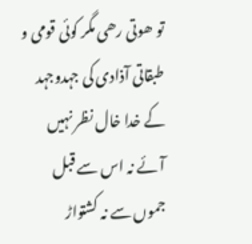تو ھوتی رھی مگر کوئی قومی و طبقاتی آذادی کی جہدوجہد کے خدا خال نظر نہیں آئے نہ اس سے قبل جموں سے نہ کشتواڑ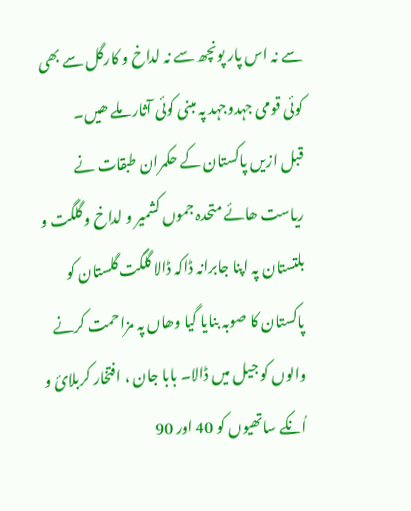سے نہ اس پار پونچھ سے نہ لداخ و کارگل سے بھی کوئی قومی جہدوجہد پہ مبنی کوئی آثار ملے ھیں۔
قبل ازیں پاکستان کے حکمران طبقات نے ریاست ھائے متحدہ جموں کشمیر و لداخ و گلگت و بلتستان پہ اپنا جابرانہ ڈاکہ ڈالا گلگت گلستان کو پاکستان کا صوبہ بنایا گیا وھاں پہ مزاحمت کرنے والوں کو جیل میں ڈالا۔ بابا جان ، افتخار کربلائ و اُنکے ساتھيوں کو 40 اور 90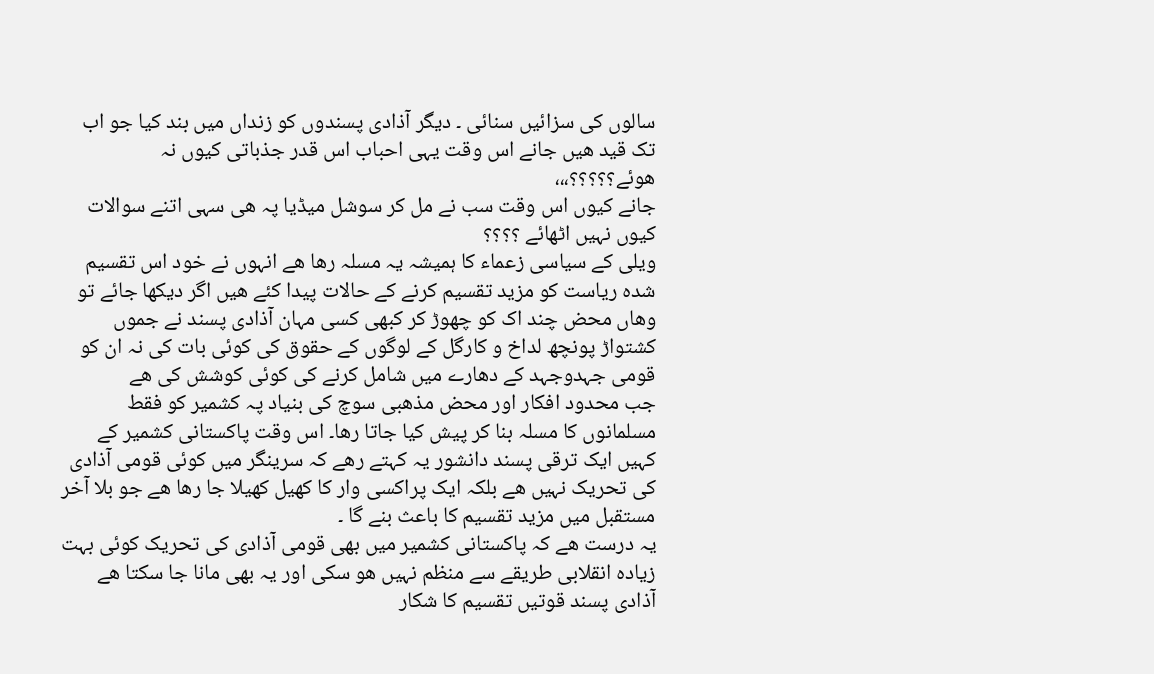سالوں کی سزائيں سنائی ۔ دیگر آذادی پسندوں کو زنداں میں بند کیا جو اب تک قید ھیں جانے اس وقت یہی احباب اس قدر جذباتی کیوں نہ ھوئے؟؟؟؟؟،،،
جانے کیوں اس وقت سب نے مل کر سوشل میڈیا پہ ھی سہی اتنے سوالات کیوں نہیں اٹھائے ؟؟؟؟
ویلی کے سیاسی زعماء کا ہمیشہ یہ مسلہ رھا ھے انہوں نے خود اس تقسیم شدہ ریاست کو مزید تقسیم کرنے کے حالات پیدا کئے ھیں اگر دیکھا جائے تو وھاں محض چند اک کو چھوڑ کر کبھی کسی مہان آذادی پسند نے جموں کشتواڑ پونچھ لداخ و کارگل کے لوگوں کے حقوق کی کوئی بات کی نہ ان کو قومی جہدوجہد کے دھارے میں شامل کرنے کی کوئی کوشش کی ھے
جب محدود افکار اور محض مذھبی سوچ کی بنیاد پہ کشمیر کو فقط مسلمانوں کا مسلہ بنا کر پیش کیا جاتا رھا۔ اس وقت پاکستانی کشمیر کے کہیں ایک ترقی پسند دانشور یہ کہتے رھے کہ سرینگر میں کوئی قومی آذادی کی تحریک نہیں ھے بلکہ ایک پراکسی وار کا کھیل کھیلا جا رھا ھے جو بلا آخر مستقبل میں مزید تقسیم کا باعث بنے گا ۔
یہ درست ھے کہ پاکستانی کشمیر میں بھی قومی آذادی کی تحریک کوئی بہت زیادہ انقلابی طریقے سے منظم نہیں ھو سکی اور یہ بھی مانا جا سکتا ھے آذادی پسند قوتیں تقسیم کا شکار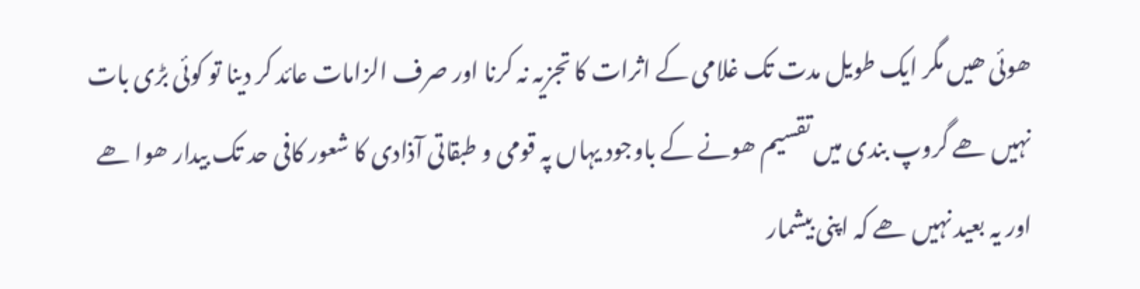ھوئی ھیں مگر ایک طویل مدت تک غلامی کے اثرات کا تجزیہ نہ کرنا اور صرف الزامات عائد کر دینا تو کوئی بڑی بات نہیں ھے گروپ بندی میں تقسیم ھونے کے باوجود یہاں پہ قومی و طبقاتی آذادی کا شعور کافی حد تک بیدار ھوا ھے اور یہ بعید نہیں ھے کہ اپنی بیشمار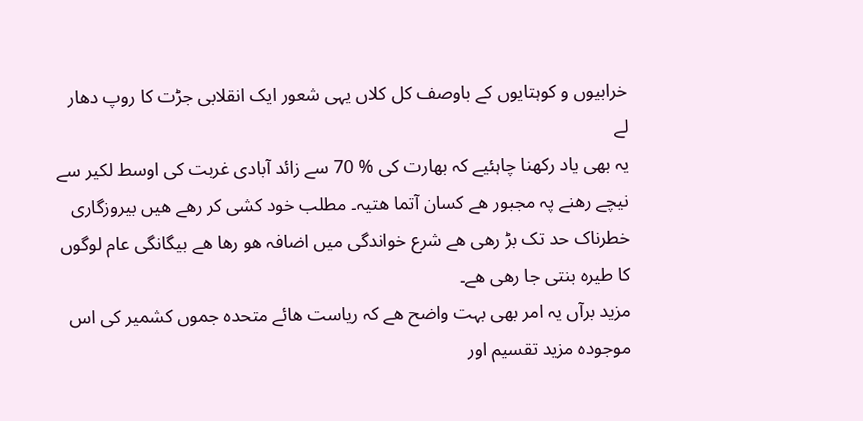خرابیوں و کوہتایوں کے باوصف کل کلاں یہی شعور ایک انقلابی جڑت کا روپ دھار لے
یہ بھی یاد رکھنا چاہئیے کہ بھارت کی % 70 سے زائد آبادی غربت کی اوسط لکیر سے نیچے رھنے پہ مجبور ھے کسان آتما ھتیہ۔ مطلب خود کشی کر رھے ھیں بیروزگاری خطرناک حد تک بڑ رھی ھے شرع خواندگی میں اضافہ ھو رھا ھے بیگانگی عام لوگوں کا طیرہ بنتی جا رھی ھے۔
مزید برآں یہ امر بھی بہت واضح ھے کہ ریاست ھائے متحدہ جموں کشمیر کی اس موجودہ مزید تقسیم اور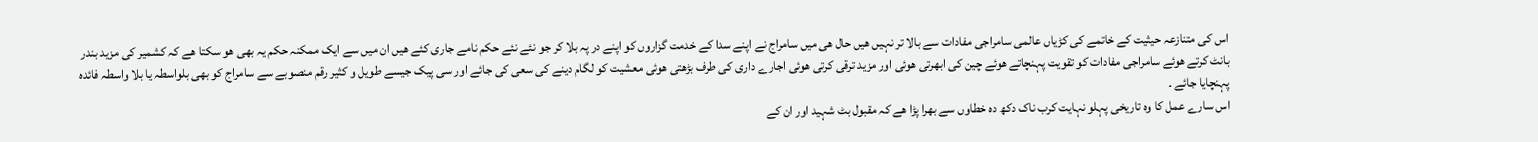اس کی متنازعہ حیثیت کے خاتمے کی کڑیاں عالمی سامراجی مفادات سے بالا تر نہیں ھیں حال ھی میں سامراج نے اپنے سدا کے خدمت گزاروں کو اپنے در پہ بلا کر جو نئے نئے حکم نامے جاری کئے ھیں ان میں سے ایک ممکنہ حکم یہ بھی ھو سکتا ھے کہ کشمیر کی مزید بندر بانٹ کرتے ھوئے سامراجی مفادات کو تقویت پہنچاتے ھوئے چین کی ابھرتی ھوئی اور مزید ترقی کرتی ھوئی اجارے داری کی طرف بڑھتی ھوئی معشیت کو لگام دینے کی سعی کی جائے اور سی پیک جیسے طویل و کثیر رقم منصوبے سے سامراج کو بھی بلواسطہ یا بلا واسطہ فائدہ پہنچایا جائے ۔
اس سارے عمل کا وہ تاریخی پہلو نہایت کرب ناک دکھ دہ خطاوں سے بھرا پڑا ھے کہ مقبول بٹ شہید اور ان کے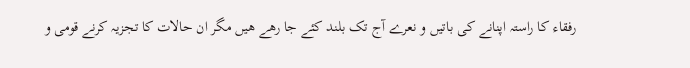رفقاء کا راستہ اپنانے کی باتیں و نعرے آج تک بلند کئے جا رھے ھیں مگر ان حالات کا تجزیہ کرنے قومی و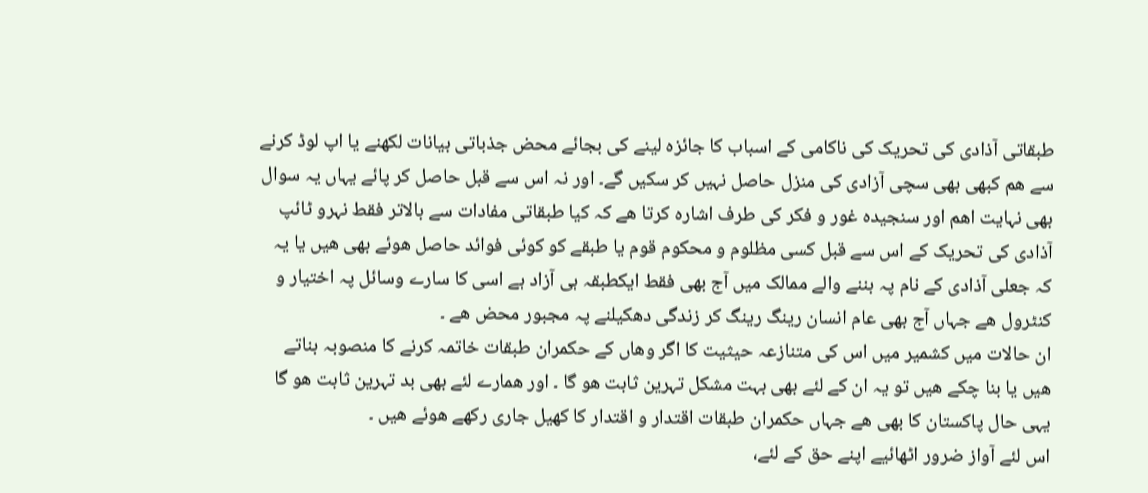طبقاتی آذادی کی تحریک کی ناکامی کے اسباب کا جائزہ لینے کی بجائے محض جذباتی بیانات لکھنے یا اپ لوڈ کرنے سے ھم کبھی بھی سچی آزادی کی منزل حاصل نہیں کر سکیں گے۔ اور نہ اس سے قبل حاصل کر پائے یہاں یہ سوال بھی نہایت اھم اور سنجیدہ غور و فکر کی طرف اشارہ کرتا ھے کہ کیا طبقاتی مفادات سے بالاتر فقط نہرو ٹائپ آذادی کی تحریک کے اس سے قبل کسی مظلوم و محکوم قوم یا طبقے کو کوئی فوائد حاصل ھوئے بھی ھیں یا یہ کہ جعلی آذادی کے نام پہ بننے والے ممالک میں آج بھی فقط ایکطبقہ ہی آزاد ہے اسی کا سارے وسائل پہ اختیار و کنٹرول ھے جہاں آج بھی عام انسان رینگ رینگ کر زندگی دھکیلنے پہ مجبور محض ھے ۔
ان حالات میں کشمیر میں اس کی متنازعہ حیثیت کا اگر وھاں کے حکمران طبقات خاتمہ کرنے کا منصوبہ بناتے ھیں یا بنا چکے ھیں تو یہ ان کے لئے بھی بہت مشکل تہرین ثابت ھو گا ۔ اور ھمارے لئے بھی بد تہرین ثابت ھو گا یہی حال پاکستان کا بھی ھے جہاں حکمران طبقات اقتدار و اقتدار کا کھیل جاری رکھے ھوئے ھیں ۔
اس لئے آواز ضرور اٹھائیے اپنے حق کے لئے،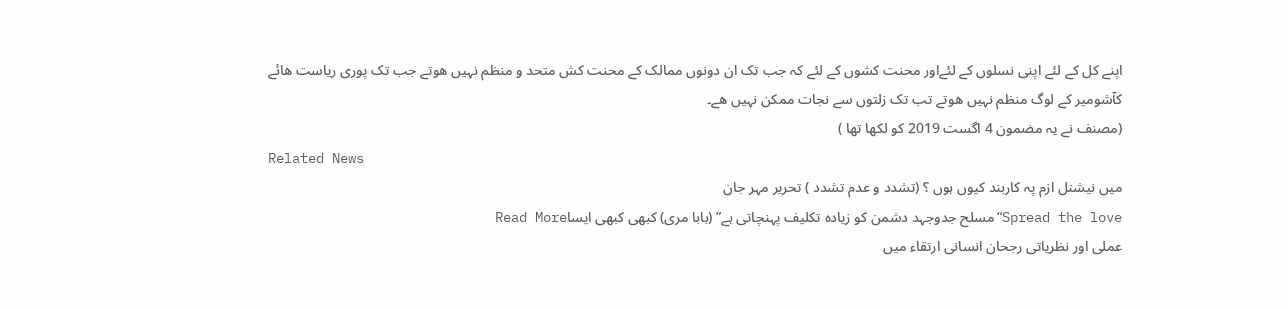اپنے کل کے لئے اپنی نسلوں کے لئےاور محنت کشوں کے لئے کہ جب تک ان دونوں ممالک کے محنت کش متحد و منظم نہیں ھوتے جب تک پوری ریاست ھائے کآشومیر کے لوگ منظم نہیں ھوتے تب تک زلتوں سے نجات ممکن نہیں ھے۔
(مصنف نے یہ مضمون 4 اگست 2019 کو لکھا تھا )
Related News
میں نیشنل ازم پہ کاربند کیوں ہوں ؟ (تشدد و عدم تشدد ) تحریر مہر جان
Spread the love“مسلح جدوجہد دشمن کو زیادہ تکلیف پہنچاتی ہے” (بابا مری) کبھی کبھی ایساRead More
عملی اور نظریاتی رجحان انسانی ارتقاء میں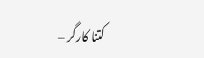کتنا کارگر –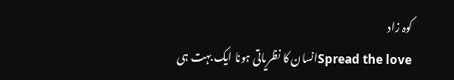کوہ زاد
Spread the loveانسان کا نظریاتی ہونا ایک بہت ہی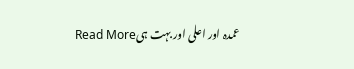عمدہ اور اعلی اور بہت ہیRead More